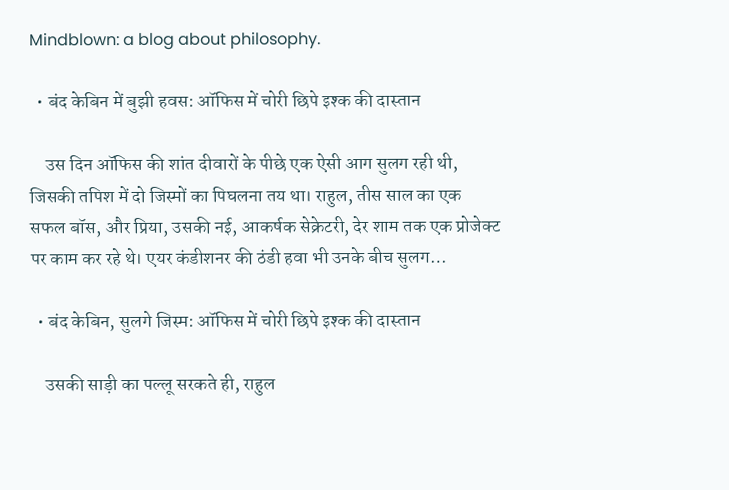Mindblown: a blog about philosophy.

  • बंद केबिन में बुझी हवस: ऑफिस में चोरी छिपे इश्क की दास्तान

    उस दिन ऑफिस की शांत दीवारों के पीछे एक ऐसी आग सुलग रही थी, जिसकी तपिश में दो जिस्मों का पिघलना तय था। राहुल, तीस साल का एक सफल बॉस, और प्रिया, उसकी नई, आकर्षक सेक्रेटरी, देर शाम तक एक प्रोजेक्ट पर काम कर रहे थे। एयर कंडीशनर की ठंडी हवा भी उनके बीच सुलग…

  • बंद केबिन, सुलगे जिस्म: ऑफिस में चोरी छिपे इश्क की दास्तान

    उसकी साड़ी का पल्लू सरकते ही, राहुल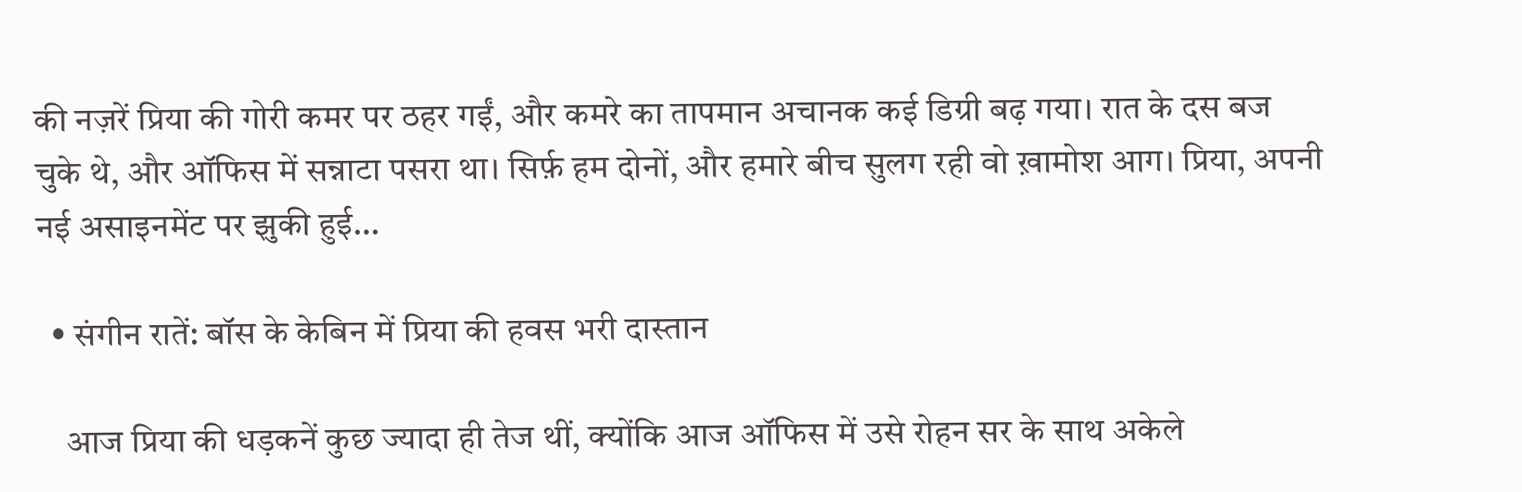की नज़रें प्रिया की गोरी कमर पर ठहर गईं, और कमरे का तापमान अचानक कई डिग्री बढ़ गया। रात के दस बज चुके थे, और ऑफिस में सन्नाटा पसरा था। सिर्फ़ हम दोनों, और हमारे बीच सुलग रही वो ख़ामोश आग। प्रिया, अपनी नई असाइनमेंट पर झुकी हुई…

  • संगीन रातें: बॉस के केबिन में प्रिया की हवस भरी दास्तान

    आज प्रिया की धड़कनें कुछ ज्यादा ही तेज थीं, क्योंकि आज ऑफिस में उसे रोहन सर के साथ अकेले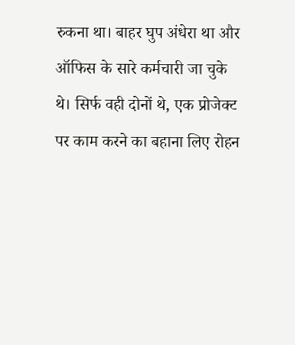रुकना था। बाहर घुप अंधेरा था और ऑफिस के सारे कर्मचारी जा चुके थे। सिर्फ वही दोनों थे, एक प्रोजेक्ट पर काम करने का बहाना लिए रोहन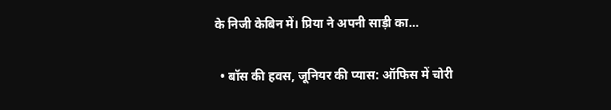के निजी केबिन में। प्रिया ने अपनी साड़ी का…

  • बॉस की हवस, जूनियर की प्यास: ऑफिस में चोरी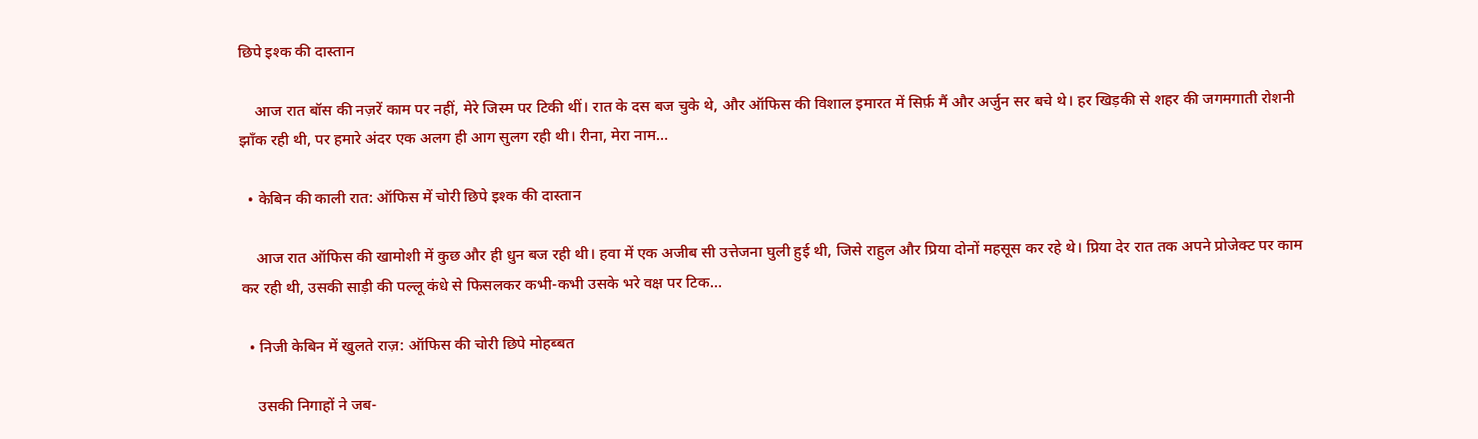छिपे इश्क की दास्तान

    आज रात बॉस की नज़रें काम पर नहीं, मेरे जिस्म पर टिकी थीं। रात के दस बज चुके थे, और ऑफिस की विशाल इमारत में सिर्फ़ मैं और अर्जुन सर बचे थे। हर खिड़की से शहर की जगमगाती रोशनी झाँक रही थी, पर हमारे अंदर एक अलग ही आग सुलग रही थी। रीना, मेरा नाम…

  • केबिन की काली रात: ऑफिस में चोरी छिपे इश्क की दास्तान

    आज रात ऑफिस की खामोशी में कुछ और ही धुन बज रही थी। हवा में एक अजीब सी उत्तेजना घुली हुई थी, जिसे राहुल और प्रिया दोनों महसूस कर रहे थे। प्रिया देर रात तक अपने प्रोजेक्ट पर काम कर रही थी, उसकी साड़ी की पल्लू कंधे से फिसलकर कभी-कभी उसके भरे वक्ष पर टिक…

  • निजी केबिन में खुलते राज़: ऑफिस की चोरी छिपे मोहब्बत

    उसकी निगाहों ने जब-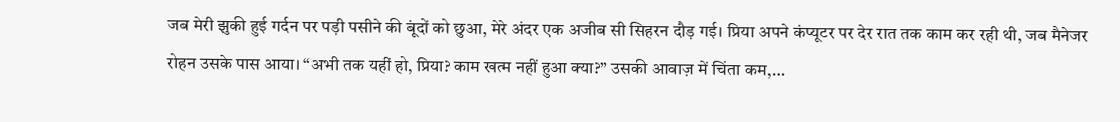जब मेरी झुकी हुई गर्दन पर पड़ी पसीने की बूंदों को छुआ, मेरे अंदर एक अजीब सी सिहरन दौड़ गई। प्रिया अपने कंप्यूटर पर देर रात तक काम कर रही थी, जब मैनेजर रोहन उसके पास आया। “अभी तक यहीं हो, प्रिया? काम खत्म नहीं हुआ क्या?” उसकी आवाज़ में चिंता कम,…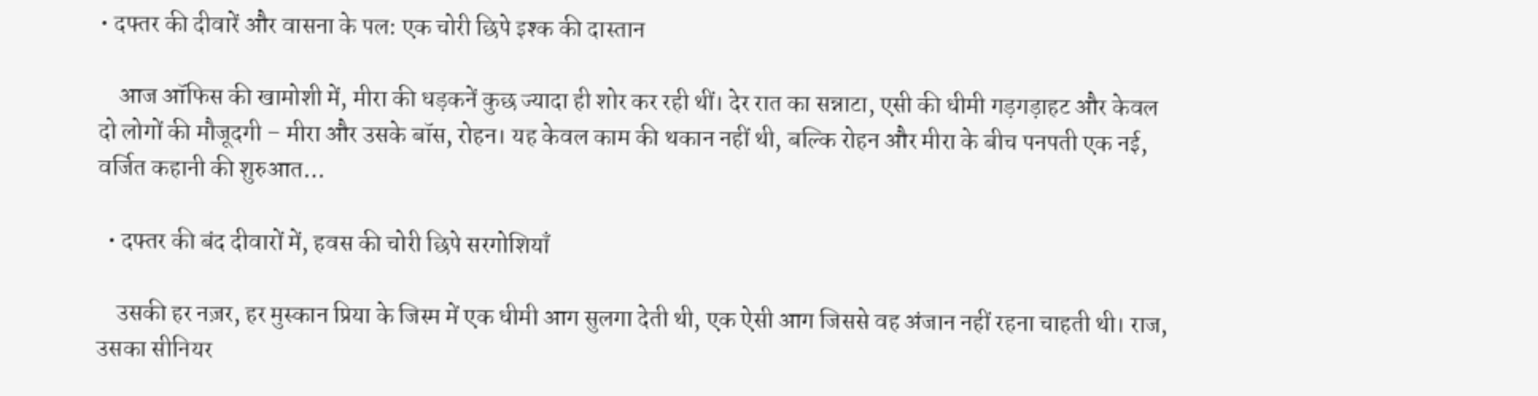• दफ्तर की दीवारें और वासना के पल: एक चोरी छिपे इश्क की दास्तान

    आज ऑफिस की खामोशी में, मीरा की धड़कनें कुछ ज्यादा ही शोर कर रही थीं। देर रात का सन्नाटा, एसी की धीमी गड़गड़ाहट और केवल दो लोगों की मौजूदगी – मीरा और उसके बॉस, रोहन। यह केवल काम की थकान नहीं थी, बल्कि रोहन और मीरा के बीच पनपती एक नई, वर्जित कहानी की शुरुआत…

  • दफ्तर की बंद दीवारों में, हवस की चोरी छिपे सरगोशियाँ

    उसकी हर नज़र, हर मुस्कान प्रिया के जिस्म में एक धीमी आग सुलगा देती थी, एक ऐसी आग जिससे वह अंजान नहीं रहना चाहती थी। राज, उसका सीनियर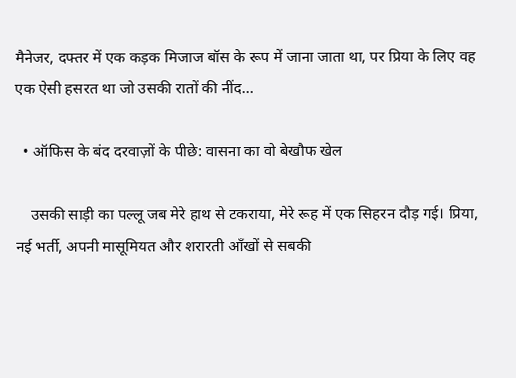मैनेजर, दफ्तर में एक कड़क मिजाज बॉस के रूप में जाना जाता था, पर प्रिया के लिए वह एक ऐसी हसरत था जो उसकी रातों की नींद…

  • ऑफिस के बंद दरवाज़ों के पीछे: वासना का वो बेखौफ खेल

    उसकी साड़ी का पल्लू जब मेरे हाथ से टकराया, मेरे रूह में एक सिहरन दौड़ गई। प्रिया, नई भर्ती, अपनी मासूमियत और शरारती आँखों से सबकी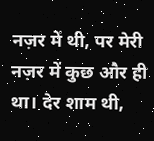नज़र में थी, पर मेरी नज़र में कुछ और ही था। देर शाम थी,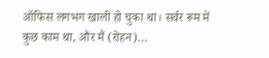ऑफिस लगभग खाली हो चुका था। सर्वर रूम में कुछ काम था, और मैं (रोहन)…